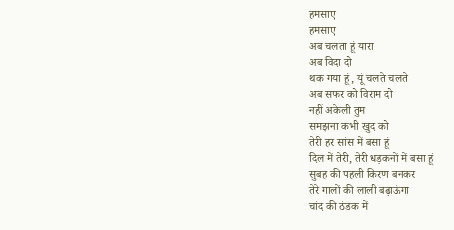हमसाए
हमसाए
अब चलता हूं यारा
अब विदा दो
थक गया हूं, यूं चलते चलते
अब सफर को विराम दो
नहीं अकेली तुम
समझना कभी खुद को
तेरी हर सांस में बसा हूं
दिल में तेरी, तेरी धड़कनों में बसा हूं
सुबह की पहली किरण बनकर
तेरे गालों की लाली बढ़ाऊंगा
चांद की ठंडक में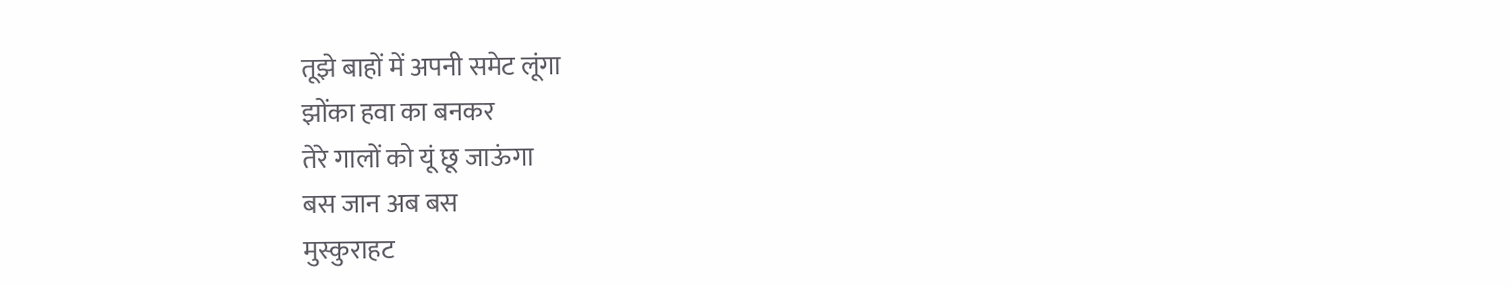तूझे बाहों में अपनी समेट लूंगा
झोंका हवा का बनकर
तेरे गालों को यूं छू जाऊंगा
बस जान अब बस
मुस्कुराहट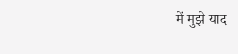में मुझे याद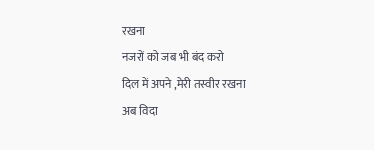रखना
नजरों को जब भी बंद करो
दिल में अपने ,मेरी तस्वीर रखना
अब विदा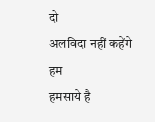दो
अलविदा नहीं कहेंगे हम
हमसाये है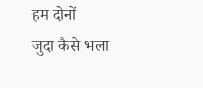हम दोनों
जुदा कैसे भला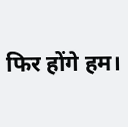फिर होंगे हम।